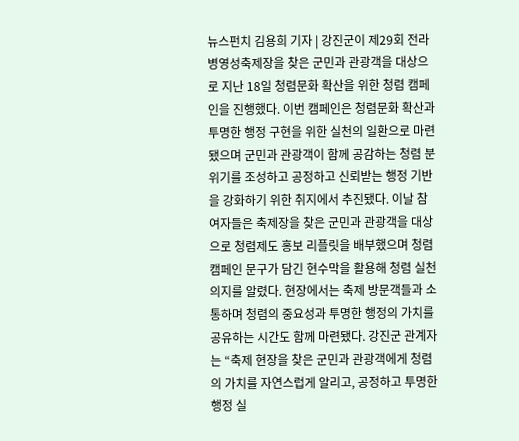뉴스펀치 김용희 기자 | 강진군이 제29회 전라병영성축제장을 찾은 군민과 관광객을 대상으로 지난 18일 청렴문화 확산을 위한 청렴 캠페인을 진행했다. 이번 캠페인은 청렴문화 확산과 투명한 행정 구현을 위한 실천의 일환으로 마련됐으며 군민과 관광객이 함께 공감하는 청렴 분위기를 조성하고 공정하고 신뢰받는 행정 기반을 강화하기 위한 취지에서 추진됐다. 이날 참여자들은 축제장을 찾은 군민과 관광객을 대상으로 청렴제도 홍보 리플릿을 배부했으며 청렴 캠페인 문구가 담긴 현수막을 활용해 청렴 실천 의지를 알렸다. 현장에서는 축제 방문객들과 소통하며 청렴의 중요성과 투명한 행정의 가치를 공유하는 시간도 함께 마련됐다. 강진군 관계자는 “축제 현장을 찾은 군민과 관광객에게 청렴의 가치를 자연스럽게 알리고, 공정하고 투명한 행정 실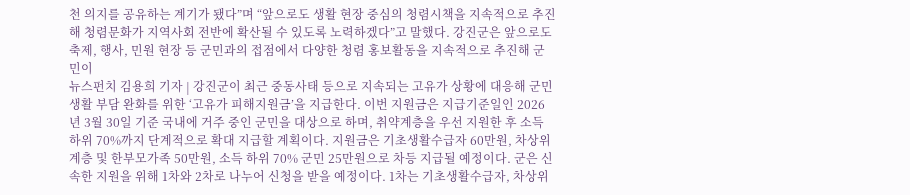천 의지를 공유하는 계기가 됐다”며 “앞으로도 생활 현장 중심의 청렴시책을 지속적으로 추진해 청렴문화가 지역사회 전반에 확산될 수 있도록 노력하겠다”고 말했다. 강진군은 앞으로도 축제, 행사, 민원 현장 등 군민과의 접점에서 다양한 청렴 홍보활동을 지속적으로 추진해 군민이
뉴스펀치 김용희 기자 | 강진군이 최근 중동사태 등으로 지속되는 고유가 상황에 대응해 군민 생활 부담 완화를 위한 ‘고유가 피해지원금’을 지급한다. 이번 지원금은 지급기준일인 2026년 3월 30일 기준 국내에 거주 중인 군민을 대상으로 하며, 취약계층을 우선 지원한 후 소득 하위 70%까지 단계적으로 확대 지급할 계획이다. 지원금은 기초생활수급자 60만원, 차상위계층 및 한부모가족 50만원, 소득 하위 70% 군민 25만원으로 차등 지급될 예정이다. 군은 신속한 지원을 위해 1차와 2차로 나누어 신청을 받을 예정이다. 1차는 기초생활수급자, 차상위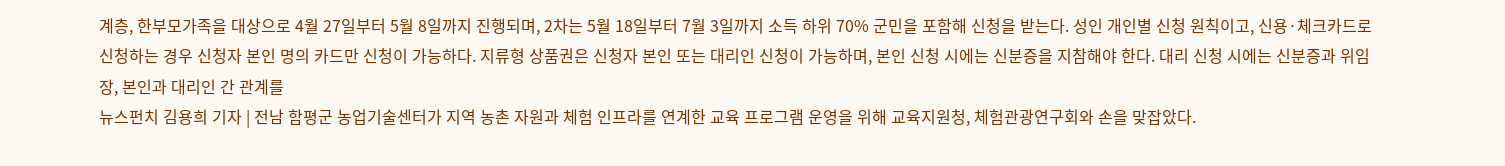계층, 한부모가족을 대상으로 4월 27일부터 5월 8일까지 진행되며, 2차는 5월 18일부터 7월 3일까지 소득 하위 70% 군민을 포함해 신청을 받는다. 성인 개인별 신청 원칙이고, 신용·체크카드로 신청하는 경우 신청자 본인 명의 카드만 신청이 가능하다. 지류형 상품권은 신청자 본인 또는 대리인 신청이 가능하며, 본인 신청 시에는 신분증을 지참해야 한다. 대리 신청 시에는 신분증과 위임장, 본인과 대리인 간 관계를
뉴스펀치 김용희 기자 | 전남 함평군 농업기술센터가 지역 농촌 자원과 체험 인프라를 연계한 교육 프로그램 운영을 위해 교육지원청, 체험관광연구회와 손을 맞잡았다.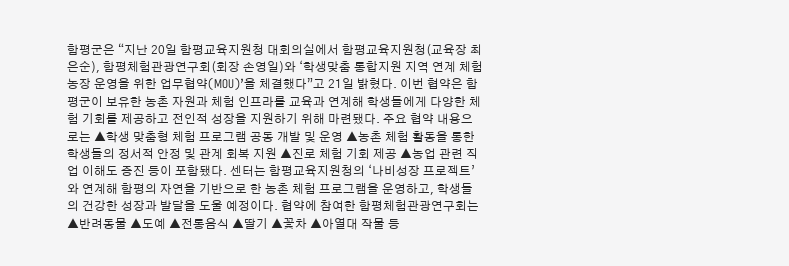함평군은 “지난 20일 함평교육지원청 대회의실에서 함평교육지원청(교육장 최은순), 함평체험관광연구회(회장 손영일)와 ‘학생맞춤 통합지원 지역 연계 체험농장 운영을 위한 업무협약(MOU)’을 체결했다”고 21일 밝혔다. 이번 협약은 함평군이 보유한 농촌 자원과 체험 인프라를 교육과 연계해 학생들에게 다양한 체험 기회를 제공하고 전인적 성장을 지원하기 위해 마련됐다. 주요 협약 내용으로는 ▲학생 맞춤형 체험 프로그램 공동 개발 및 운영 ▲농촌 체험 활동을 통한 학생들의 정서적 안정 및 관계 회복 지원 ▲진로 체험 기회 제공 ▲농업 관련 직업 이해도 증진 등이 포함됐다. 센터는 함평교육지원청의 ‘나비성장 프로젝트’와 연계해 함평의 자연을 기반으로 한 농촌 체험 프로그램을 운영하고, 학생들의 건강한 성장과 발달을 도울 예정이다. 협약에 참여한 함평체험관광연구회는 ▲반려동물 ▲도예 ▲전통음식 ▲딸기 ▲꽃차 ▲아열대 작물 등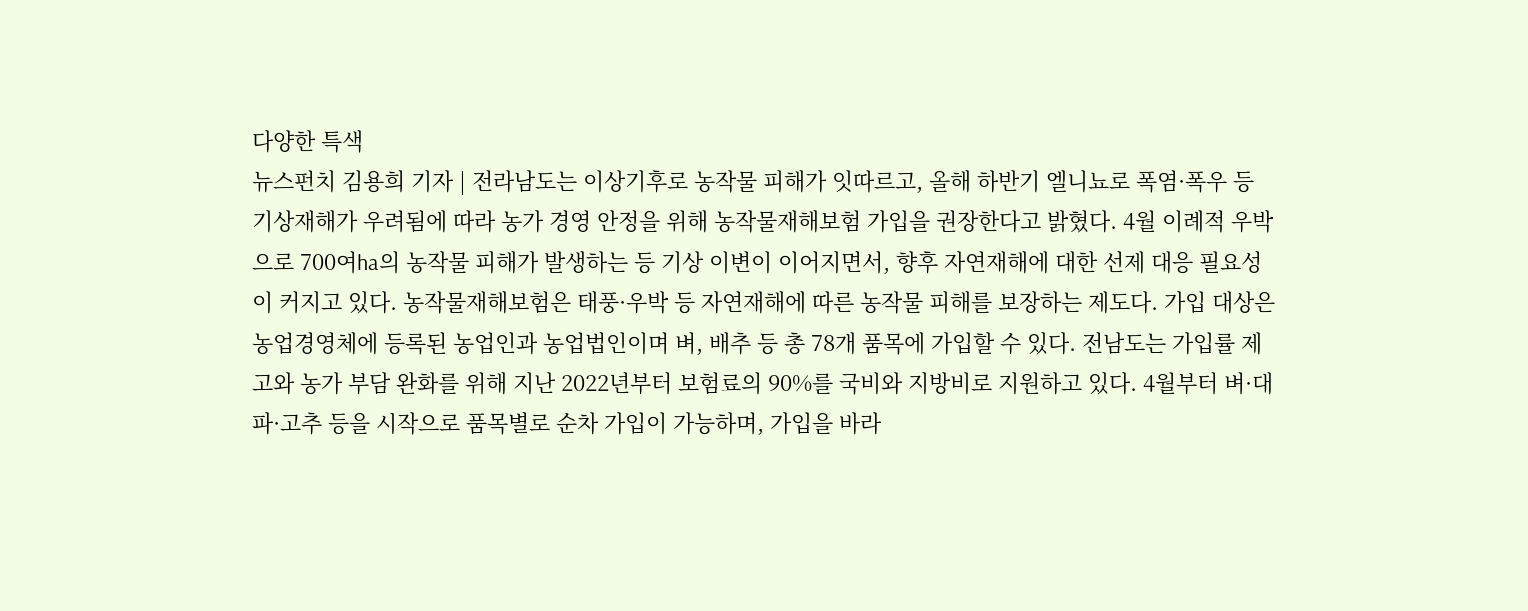다양한 특색
뉴스펀치 김용희 기자 | 전라남도는 이상기후로 농작물 피해가 잇따르고, 올해 하반기 엘니뇨로 폭염·폭우 등 기상재해가 우려됨에 따라 농가 경영 안정을 위해 농작물재해보험 가입을 권장한다고 밝혔다. 4월 이례적 우박으로 700여ha의 농작물 피해가 발생하는 등 기상 이변이 이어지면서, 향후 자연재해에 대한 선제 대응 필요성이 커지고 있다. 농작물재해보험은 태풍·우박 등 자연재해에 따른 농작물 피해를 보장하는 제도다. 가입 대상은 농업경영체에 등록된 농업인과 농업법인이며 벼, 배추 등 총 78개 품목에 가입할 수 있다. 전남도는 가입률 제고와 농가 부담 완화를 위해 지난 2022년부터 보험료의 90%를 국비와 지방비로 지원하고 있다. 4월부터 벼·대파·고추 등을 시작으로 품목별로 순차 가입이 가능하며, 가입을 바라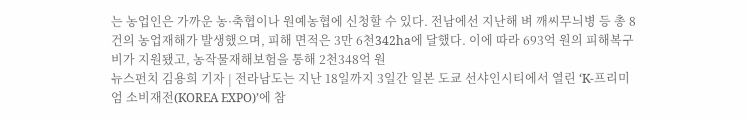는 농업인은 가까운 농·축협이나 원예농협에 신청할 수 있다. 전남에선 지난해 벼 깨씨무늬병 등 총 8건의 농업재해가 발생했으며, 피해 면적은 3만 6천342ha에 달했다. 이에 따라 693억 원의 피해복구비가 지원됐고, 농작물재해보험을 통해 2천348억 원
뉴스펀치 김용희 기자 | 전라남도는 지난 18일까지 3일간 일본 도쿄 선샤인시티에서 열린 ‘K-프리미엄 소비재전(KOREA EXPO)’에 참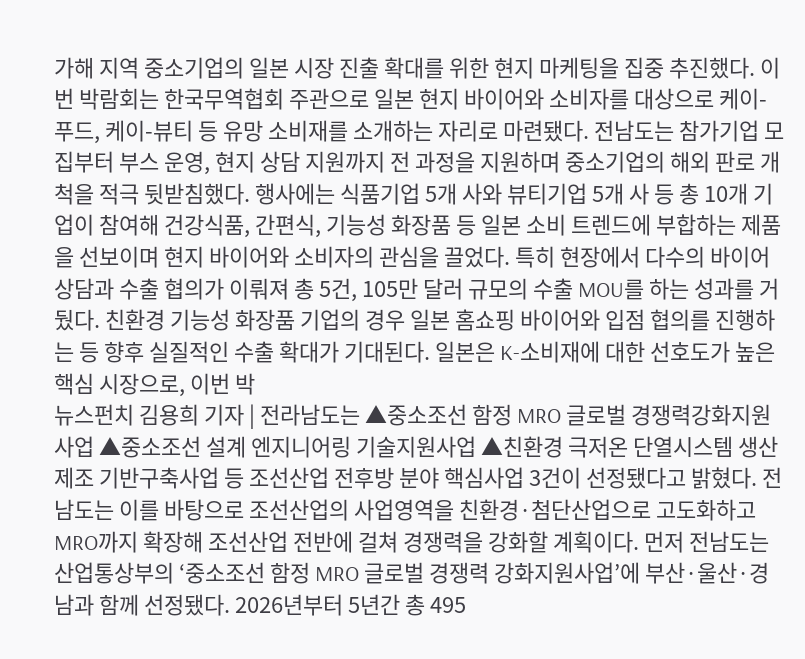가해 지역 중소기업의 일본 시장 진출 확대를 위한 현지 마케팅을 집중 추진했다. 이번 박람회는 한국무역협회 주관으로 일본 현지 바이어와 소비자를 대상으로 케이-푸드, 케이-뷰티 등 유망 소비재를 소개하는 자리로 마련됐다. 전남도는 참가기업 모집부터 부스 운영, 현지 상담 지원까지 전 과정을 지원하며 중소기업의 해외 판로 개척을 적극 뒷받침했다. 행사에는 식품기업 5개 사와 뷰티기업 5개 사 등 총 10개 기업이 참여해 건강식품, 간편식, 기능성 화장품 등 일본 소비 트렌드에 부합하는 제품을 선보이며 현지 바이어와 소비자의 관심을 끌었다. 특히 현장에서 다수의 바이어 상담과 수출 협의가 이뤄져 총 5건, 105만 달러 규모의 수출 MOU를 하는 성과를 거뒀다. 친환경 기능성 화장품 기업의 경우 일본 홈쇼핑 바이어와 입점 협의를 진행하는 등 향후 실질적인 수출 확대가 기대된다. 일본은 K-소비재에 대한 선호도가 높은 핵심 시장으로, 이번 박
뉴스펀치 김용희 기자 | 전라남도는 ▲중소조선 함정 MRO 글로벌 경쟁력강화지원사업 ▲중소조선 설계 엔지니어링 기술지원사업 ▲친환경 극저온 단열시스템 생산제조 기반구축사업 등 조선산업 전후방 분야 핵심사업 3건이 선정됐다고 밝혔다. 전남도는 이를 바탕으로 조선산업의 사업영역을 친환경·첨단산업으로 고도화하고 MRO까지 확장해 조선산업 전반에 걸쳐 경쟁력을 강화할 계획이다. 먼저 전남도는 산업통상부의 ‘중소조선 함정 MRO 글로벌 경쟁력 강화지원사업’에 부산·울산·경남과 함께 선정됐다. 2026년부터 5년간 총 495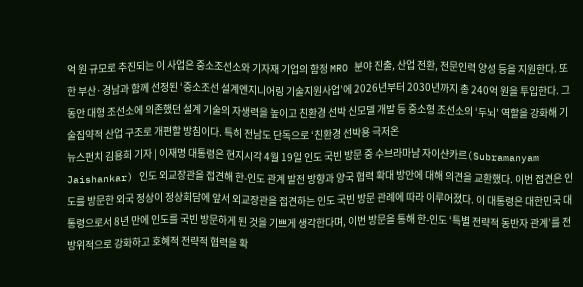억 원 규모로 추진되는 이 사업은 중소조선소와 기자재 기업의 함정 MRO 분야 진출, 산업 전환, 전문인력 양성 등을 지원한다. 또한 부산·경남과 함께 선정된 ‘중소조선 설계엔지니어링 기술지원사업’에 2026년부터 2030년까지 총 240억 원을 투입한다. 그동안 대형 조선소에 의존했던 설계 기술의 자생력을 높이고 친환경 선박 신모델 개발 등 중소형 조선소의 ‘두뇌’ 역할을 강화해 기술집약적 산업 구조로 개편할 방침이다. 특히 전남도 단독으로 ‘친환경 선박용 극저온
뉴스펀치 김용희 기자 | 이재명 대통령은 현지시각 4월 19일 인도 국빈 방문 중 수브라마냠 자이샨카르(Subramanyam Jaishankar) 인도 외교장관을 접견해 한-인도 관계 발전 방향과 양국 협력 확대 방안에 대해 의견을 교환했다. 이번 접견은 인도를 방문한 외국 정상이 정상회담에 앞서 외교장관을 접견하는 인도 국빈 방문 관례에 따라 이루어졌다. 이 대통령은 대한민국 대통령으로서 8년 만에 인도를 국빈 방문하게 된 것을 기쁘게 생각한다며, 이번 방문을 통해 한-인도 ‘특별 전략적 동반자 관계’를 전방위적으로 강화하고 호혜적 전략적 협력을 확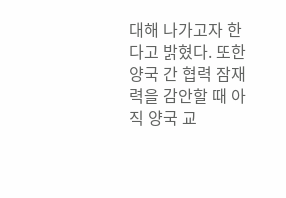대해 나가고자 한다고 밝혔다. 또한 양국 간 협력 잠재력을 감안할 때 아직 양국 교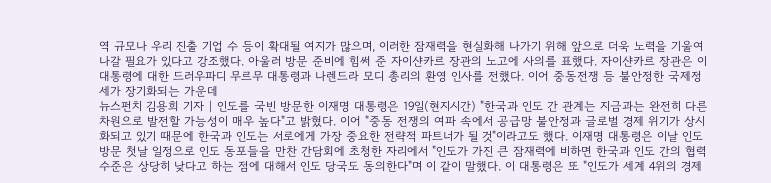역 규모나 우리 진출 기업 수 등이 확대될 여지가 많으며, 이러한 잠재력을 현실화해 나가기 위해 앞으로 더욱 노력을 기울여 나갈 필요가 있다고 강조했다. 아울러 방문 준비에 힘써 준 자이샨카르 장관의 노고에 사의를 표했다. 자이샨카르 장관은 이 대통령에 대한 드러우파디 무르무 대통령과 나렌드라 모디 총리의 환영 인사를 전했다. 이어 중동전쟁 등 불안정한 국제정세가 장기화되는 가운데
뉴스펀치 김용희 기자 | 인도를 국빈 방문한 이재명 대통령은 19일(현지시간) "한국과 인도 간 관계는 지금과는 완전히 다른 차원으로 발전할 가능성이 매우 높다"고 밝혔다. 이어 "중동 전쟁의 여파 속에서 공급망 불안정과 글로벌 경제 위기가 상시화되고 있기 때문에 한국과 인도는 서로에게 가장 중요한 전략적 파트너가 될 것"이라고도 했다. 이재명 대통령은 이날 인도 방문 첫날 일정으로 인도 동포들을 만찬 간담회에 초청한 자리에서 "인도가 가진 큰 잠재력에 비하면 한국과 인도 간의 협력 수준은 상당히 낮다고 하는 점에 대해서 인도 당국도 동의한다"며 이 같이 말했다. 이 대통령은 또 "인도가 세계 4위의 경제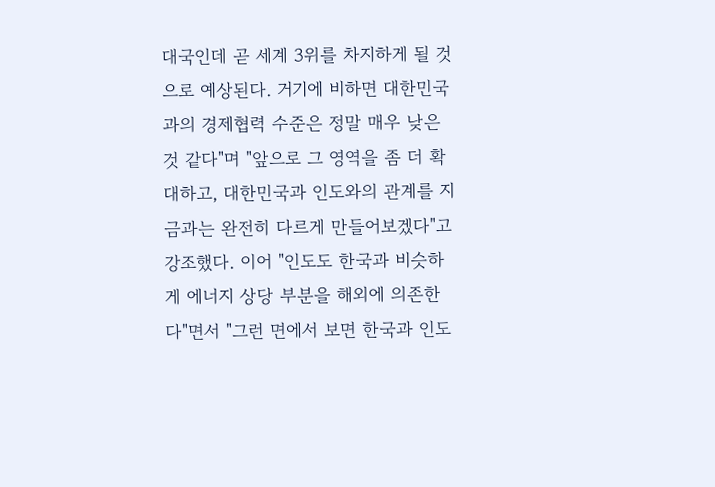대국인데 곧 세계 3위를 차지하게 될 것으로 예상된다. 거기에 비하면 대한민국과의 경제협력 수준은 정말 매우 낮은 것 같다"며 "앞으로 그 영역을 좀 더 확대하고, 대한민국과 인도와의 관계를 지금과는 완전히 다르게 만들어보겠다"고 강조했다. 이어 "인도도 한국과 비슷하게 에너지 상당 부분을 해외에 의존한다"면서 "그런 면에서 보면 한국과 인도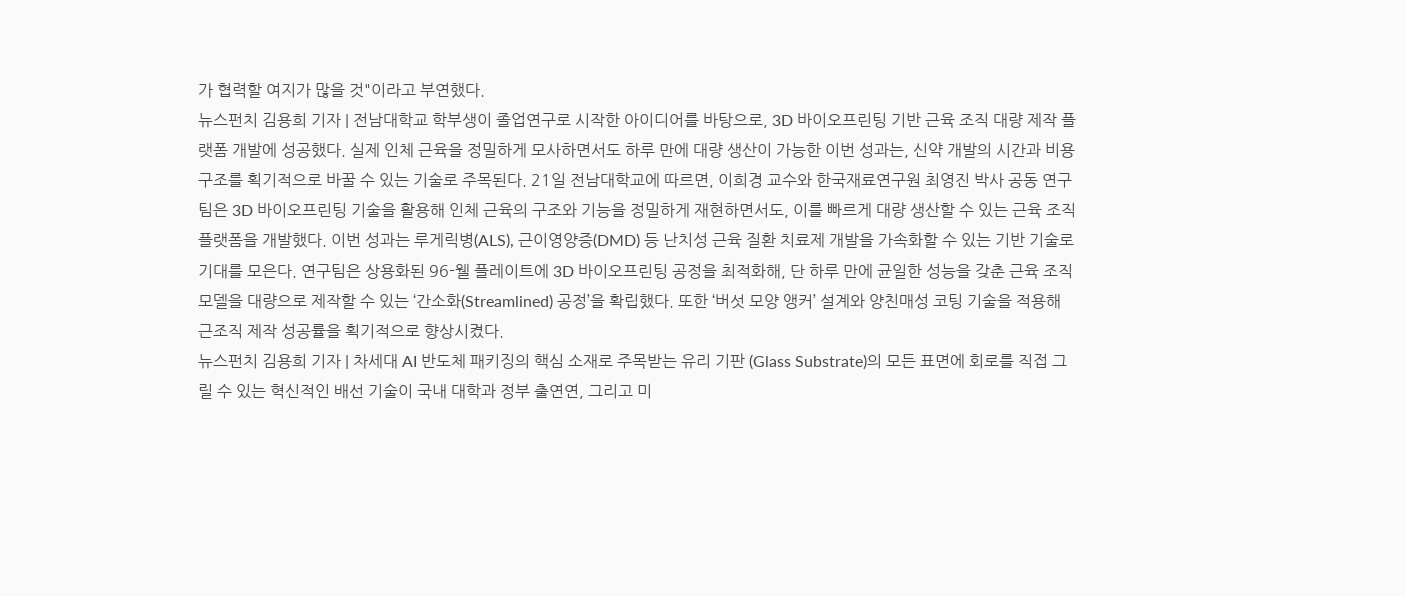가 협력할 여지가 많을 것"이라고 부연했다.
뉴스펀치 김용희 기자 | 전남대학교 학부생이 졸업연구로 시작한 아이디어를 바탕으로, 3D 바이오프린팅 기반 근육 조직 대량 제작 플랫폼 개발에 성공했다. 실제 인체 근육을 정밀하게 모사하면서도 하루 만에 대량 생산이 가능한 이번 성과는, 신약 개발의 시간과 비용 구조를 획기적으로 바꿀 수 있는 기술로 주목된다. 21일 전남대학교에 따르면, 이희경 교수와 한국재료연구원 최영진 박사 공동 연구팀은 3D 바이오프린팅 기술을 활용해 인체 근육의 구조와 기능을 정밀하게 재현하면서도, 이를 빠르게 대량 생산할 수 있는 근육 조직 플랫폼을 개발했다. 이번 성과는 루게릭병(ALS), 근이영양증(DMD) 등 난치성 근육 질환 치료제 개발을 가속화할 수 있는 기반 기술로 기대를 모은다. 연구팀은 상용화된 96-웰 플레이트에 3D 바이오프린팅 공정을 최적화해, 단 하루 만에 균일한 성능을 갖춘 근육 조직 모델을 대량으로 제작할 수 있는 ‘간소화(Streamlined) 공정’을 확립했다. 또한 ‘버섯 모양 앵커’ 설계와 양친매성 코팅 기술을 적용해 근조직 제작 성공률을 획기적으로 향상시켰다.
뉴스펀치 김용희 기자 | 차세대 AI 반도체 패키징의 핵심 소재로 주목받는 유리 기판 (Glass Substrate)의 모든 표면에 회로를 직접 그릴 수 있는 혁신적인 배선 기술이 국내 대학과 정부 출연연, 그리고 미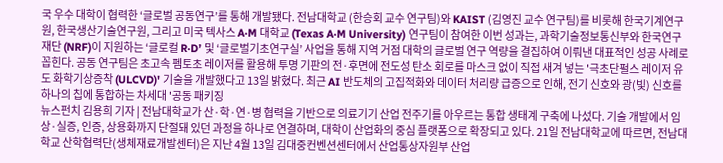국 우수 대학이 협력한 ‘글로벌 공동연구’를 통해 개발됐다. 전남대학교 (한승회 교수 연구팀)와 KAIST (김영진 교수 연구팀)를 비롯해 한국기계연구원, 한국생산기술연구원, 그리고 미국 텍사스 A·M 대학교 (Texas A·M University) 연구팀이 참여한 이번 성과는, 과학기술정보통신부와 한국연구재단 (NRF)이 지원하는 ‘글로컬 R·D’ 및 ‘글로벌기초연구실’ 사업을 통해 지역 거점 대학의 글로벌 연구 역량을 결집하여 이뤄낸 대표적인 성공 사례로 꼽힌다. 공동 연구팀은 초고속 펨토초 레이저를 활용해 투명 기판의 전·후면에 전도성 탄소 회로를 마스크 없이 직접 새겨 넣는 '극초단펄스 레이저 유도 화학기상증착 (ULCVD)' 기술을 개발했다고 13일 밝혔다. 최근 AI 반도체의 고집적화와 데이터 처리량 급증으로 인해, 전기 신호와 광(빛) 신호를 하나의 칩에 통합하는 차세대 '공동 패키징
뉴스펀치 김용희 기자 | 전남대학교가 산·학·연·병 협력을 기반으로 의료기기 산업 전주기를 아우르는 통합 생태계 구축에 나섰다. 기술 개발에서 임상·실증, 인증, 상용화까지 단절돼 있던 과정을 하나로 연결하며, 대학이 산업화의 중심 플랫폼으로 확장되고 있다. 21일 전남대학교에 따르면, 전남대학교 산학협력단(생체재료개발센터)은 지난 4월 13일 김대중컨벤션센터에서 산업통상자원부 산업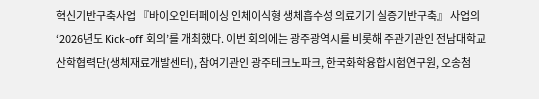혁신기반구축사업 『바이오인터페이싱 인체이식형 생체흡수성 의료기기 실증기반구축』 사업의 ‘2026년도 Kick-off 회의’를 개최했다. 이번 회의에는 광주광역시를 비롯해 주관기관인 전남대학교 산학협력단(생체재료개발센터), 참여기관인 광주테크노파크, 한국화학융합시험연구원, 오송첨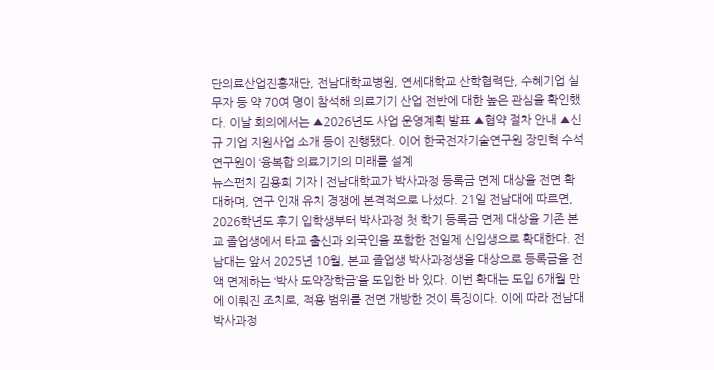단의료산업진흥재단, 전남대학교병원, 연세대학교 산학협력단, 수혜기업 실무자 등 약 70여 명이 참석해 의료기기 산업 전반에 대한 높은 관심을 확인했다. 이날 회의에서는 ▲2026년도 사업 운영계획 발표 ▲협약 절차 안내 ▲신규 기업 지원사업 소개 등이 진행됐다. 이어 한국전자기술연구원 장민혁 수석연구원이 ‘융복합 의료기기의 미래를 설계
뉴스펀치 김용희 기자 | 전남대학교가 박사과정 등록금 면제 대상을 전면 확대하며, 연구 인재 유치 경쟁에 본격적으로 나섰다. 21일 전남대에 따르면, 2026학년도 후기 입학생부터 박사과정 첫 학기 등록금 면제 대상을 기존 본교 졸업생에서 타교 출신과 외국인을 포함한 전일제 신입생으로 확대한다. 전남대는 앞서 2025년 10월, 본교 졸업생 박사과정생을 대상으로 등록금을 전액 면제하는 ‘박사 도약장학금’을 도입한 바 있다. 이번 확대는 도입 6개월 만에 이뤄진 조치로, 적용 범위를 전면 개방한 것이 특징이다. 이에 따라 전남대 박사과정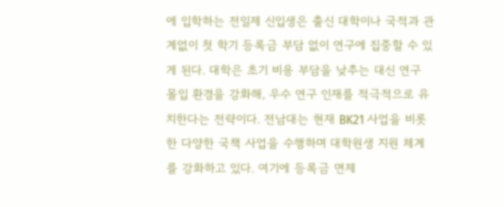에 입학하는 전일제 신입생은 출신 대학이나 국적과 관계없이 첫 학기 등록금 부담 없이 연구에 집중할 수 있게 된다. 대학은 초기 비용 부담을 낮추는 대신 연구 몰입 환경을 강화해, 우수 연구 인재를 적극적으로 유치한다는 전략이다. 전남대는 현재 BK21 사업을 비롯한 다양한 국책 사업을 수행하며 대학원생 지원 체계를 강화하고 있다. 여기에 등록금 면제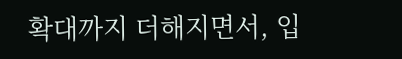확대까지 더해지면서, 입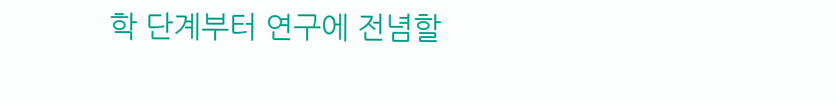학 단계부터 연구에 전념할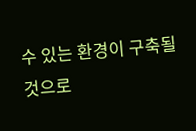수 있는 환경이 구축될 것으로